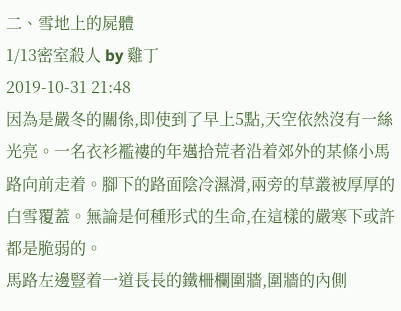二、雪地上的屍體
1/13密室殺人 by 雞丁
2019-10-31 21:48
因為是嚴冬的關係,即使到了早上5點,天空依然沒有一絲光亮。一名衣衫襤褸的年邁拾荒者沿着郊外的某條小馬路向前走着。腳下的路面陰冷濕滑,兩旁的草叢被厚厚的白雪覆蓋。無論是何種形式的生命,在這樣的嚴寒下或許都是脆弱的。
馬路左邊豎着一道長長的鐵柵欄圍牆,圍牆的內側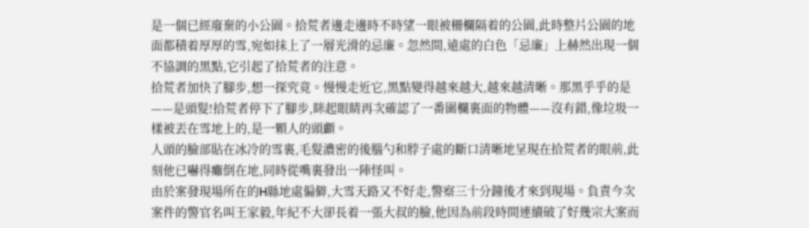是一個已經廢棄的小公園。拾荒者邊走邊時不時望一眼被柵欄隔着的公園,此時整片公園的地面都積着厚厚的雪,宛如抹上了一層光滑的忌廉。忽然間,遠處的白色「忌廉」上赫然出現一個不協調的黑點,它引起了拾荒者的注意。
拾荒者加快了腳步,想一探究竟。慢慢走近它,黑點變得越來越大,越來越清晰。那黑乎乎的是——是頭髮!拾荒者停下了腳步,眯起眼睛再次確認了一番圍欄裏面的物體——沒有錯,像垃圾一樣被丟在雪地上的,是一顆人的頭顱。
人頭的臉部貼在冰冷的雪裏,毛髮濃密的後腦勺和脖子處的斷口清晰地呈現在拾荒者的眼前,此刻他已嚇得癱倒在地,同時從嘴裏發出一陣怪叫。
由於案發現場所在的H縣地處偏僻,大雪天路又不好走,警察三十分鐘後才來到現場。負責今次案件的警官名叫王家毅,年紀不大卻長着一張大叔的臉,他因為前段時間連續破了好幾宗大案而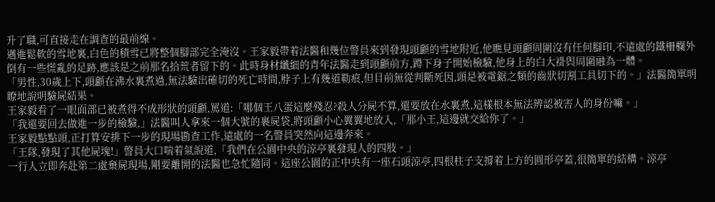升了職,可直接走在調查的最前線。
邁進鬆軟的雪地裏,白色的積雪已將整個腳部完全淹沒。王家毅帶着法醫和幾位警員來到發現頭顱的雪地附近,他瞧見頭顱周圍沒有任何腳印,不遠處的鐵柵欄外倒有一些慌亂的足跡,應該是之前那名拾荒者留下的。此時身材纖細的青年法醫走到頭顱前方,蹲下身子開始檢驗,他身上的白大褂與周圍融為一體。
「男性,30歲上下,頭顱在沸水裏煮過,無法驗出確切的死亡時間,脖子上有幾道勒痕,但目前無從判斷死因,頭是被電鋸之類的齒狀切割工具切下的。」法醫簡單明瞭地說明驗屍結果。
王家毅看了一眼面部已被煮得不成形狀的頭顱,罵道:「哪個王八蛋這麼殘忍?殺人分屍不算,還要放在水裏煮,這樣根本無法辨認被害人的身份嘛。」
「我還要回去做進一步的檢驗,」法醫叫人拿來一個大號的裹屍袋,將頭顱小心翼翼地放入,「那小王,這邊就交給你了。」
王家毅點點頭,正打算安排下一步的現場勘查工作,遠處的一名警員突然向這邊奔來。
「王隊,發現了其他屍塊!」警員大口喘着氣說道,「我們在公園中央的涼亭裏發現人的四肢。」
一行人立即奔赴第二處棄屍現場,剛要離開的法醫也急忙隨同。這座公園的正中央有一座石頭涼亭,四根柱子支撐着上方的圓形亭蓋,很簡單的結構。涼亭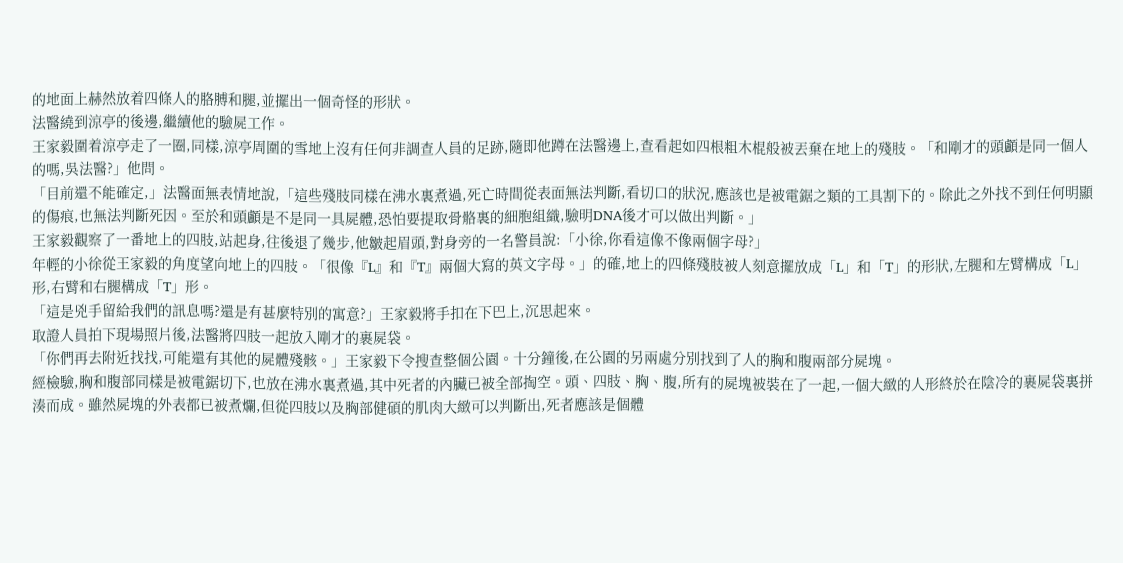的地面上赫然放着四條人的胳膊和腿,並擺出一個奇怪的形狀。
法醫繞到涼亭的後邊,繼續他的驗屍工作。
王家毅圍着涼亭走了一圈,同樣,涼亭周圍的雪地上沒有任何非調查人員的足跡,隨即他蹲在法醫邊上,查看起如四根粗木棍般被丟棄在地上的殘肢。「和剛才的頭顱是同一個人的嗎,吳法醫?」他問。
「目前還不能確定,」法醫面無表情地說,「這些殘肢同樣在沸水裏煮過,死亡時間從表面無法判斷,看切口的狀況,應該也是被電鋸之類的工具割下的。除此之外找不到任何明顯的傷痕,也無法判斷死因。至於和頭顱是不是同一具屍體,恐怕要提取骨骼裏的細胞組織,驗明DNA後才可以做出判斷。」
王家毅觀察了一番地上的四肢,站起身,往後退了幾步,他皺起眉頭,對身旁的一名警員說:「小徐,你看這像不像兩個字母?」
年輕的小徐從王家毅的角度望向地上的四肢。「很像『L』和『T』兩個大寫的英文字母。」的確,地上的四條殘肢被人刻意擺放成「L」和「T」的形狀,左腿和左臂構成「L」形,右臂和右腿構成「T」形。
「這是兇手留給我們的訊息嗎?還是有甚麼特別的寓意?」王家毅將手扣在下巴上,沉思起來。
取證人員拍下現場照片後,法醫將四肢一起放入剛才的裹屍袋。
「你們再去附近找找,可能還有其他的屍體殘骸。」王家毅下令搜查整個公園。十分鐘後,在公園的另兩處分別找到了人的胸和腹兩部分屍塊。
經檢驗,胸和腹部同樣是被電鋸切下,也放在沸水裏煮過,其中死者的內臟已被全部掏空。頭、四肢、胸、腹,所有的屍塊被裝在了一起,一個大緻的人形終於在陰冷的裹屍袋裏拼湊而成。雖然屍塊的外表都已被煮爛,但從四肢以及胸部健碩的肌肉大緻可以判斷出,死者應該是個體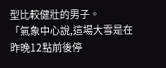型比較健壯的男子。
「氣象中心說,這場大雪是在昨晚12點前後停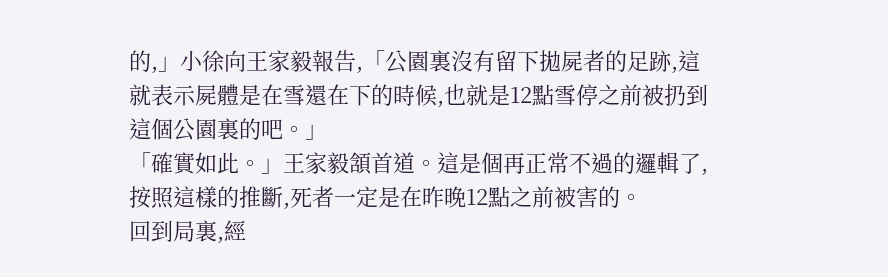的,」小徐向王家毅報告,「公園裏沒有留下拋屍者的足跡,這就表示屍體是在雪還在下的時候,也就是12點雪停之前被扔到這個公園裏的吧。」
「確實如此。」王家毅頷首道。這是個再正常不過的邏輯了,按照這樣的推斷,死者一定是在昨晚12點之前被害的。
回到局裏,經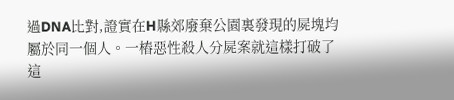過DNA比對,證實在H縣郊廢棄公園裏發現的屍塊均屬於同一個人。一樁惡性殺人分屍案就這樣打破了這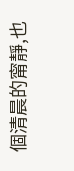個清晨的甯靜,也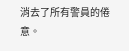消去了所有警員的倦意。